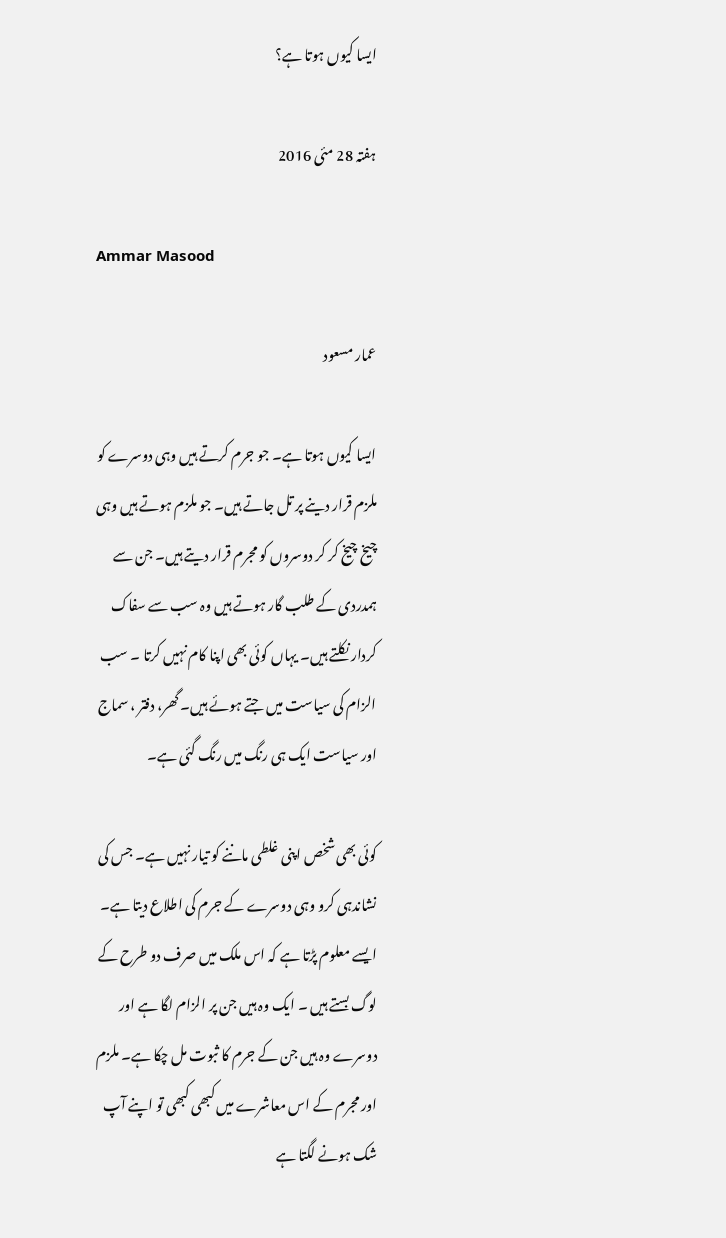ایسا کیوں ہوتا ہے؟

ہفتہ 28 مئی 2016

Ammar Masood

عمار مسعود

ایسا کیوں ہوتا ہے۔ جو جرم کرتے ہیں وہی دوسرے کو ملزم قرار دینے پر تل جاتے ہیں۔ جو ملزم ہوتے ہیں وہی چیخ چیخ کر کر دوسروں کو مجرم قرار دیتے ہیں۔ جن سے ہمدردی کے طلب گار ہوتے ہیں وہ سب سے سفاک کردار نکلتے ہیں۔ یہاں کوئی بھی اپنا کام نہیں کرتا ۔ سب الزام کی سیاست میں جتے ہوئے ہیں۔ گھر، دفتر ، سماج اور سیاست ایک ہی رنگ میں رنگ گئی ہے۔

کوئی بھی شخص اپنی غلطی ماننے کو تیار نہیں ہے۔ جس کی نشاندہی کرو وہی دوسرے کے جرم کی اطلاع دیتا ہے۔ ایسے معلوم پڑتا ہے کہ اس ملک میں صرف دو طرح کے لوگ بستے ہیں ۔ ایک وہ ہیں جن پر الزام لگا ہے اور دوسرے وہ ہیں جن کے جرم کا ثبوت مل چکا ہے۔ ملزم اور مجرم کے اس معاشرے میں کبھی کبھی تو اپنے آپ شک ہونے لگتا ہے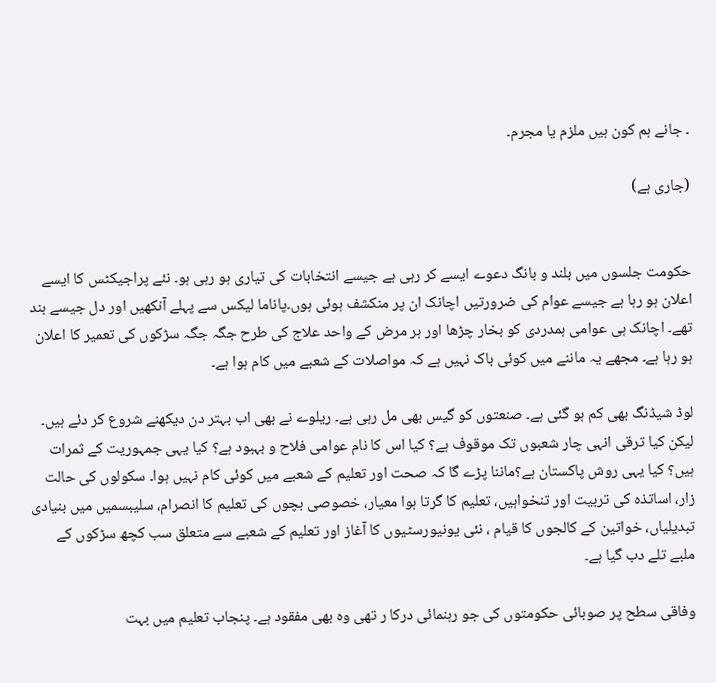۔ جانے ہم کون ہیں ملزم یا مجرم۔

(جاری ہے)


حکومت جلسوں میں بلند و بانگ دعوے ایسے کر رہی ہے جیسے انتخابات کی تیاری ہو رہی ہو۔ نئے پراجیکٹس کا ایسے اعلان ہو رہا ہے جیسے عوام کی ضرورتیں اچانک ان پر منکشف ہوئی ہوں۔پاناما لیکس سے پہلے آنکھیں اور دل جیسے بند تھے۔ اچانک ہی عوامی ہمدردی کو بخار چڑھا اور ہر مرض کے واحد علاج کی طرح جگہ جگہ سڑکوں کی تعمیر کا اعلان ہو رہا ہے۔ مجھے یہ ماننے میں کوئی باک نہیں ہے کہ مواصلات کے شعبے میں کام ہوا ہے۔

لوڈ شیڈنگ بھی کم ہو گئی ہے۔ صنعتوں کو گیس بھی مل رہی ہے۔ ریلوے نے بھی اب بہتر دن دیکھنے شروع کر دئے ہیں۔ لیکن کیا ترقی انہی چار شعبوں تک موقوف ہے؟ کیا اس کا نام عوامی فلاح و بہبود ہے؟ کیا یہی جمہوریت کے ثمرات ہیں؟ کیا یہی روش پاکستان ہے؟ماننا پڑے گا کہ صحت اور تعلیم کے شعبے میں کوئی کام نہیں ہوا۔ سکولوں کی حالت زار، اساتذہ کی تربیت اور تنخواہیں، تعلیم کا گرتا ہوا معیار، خصوصی بچوں کی تعلیم کا انصرام، سلیبسمیں میں بنیادی تبدیلیاں، خواتین کے کالجوں کا قیام ، نئی یونیورسٹیوں کا آغاز اور تعلیم کے شعبے سے متعلق سب کچھ سڑکوں کے ملبے تلے دب گیا ہے۔

وفاقی سطح پر صوبائی حکومتوں کی جو رہنمائی درکا ر تھی وہ بھی مفقود ہے۔ پنجاب تعلیم میں بہت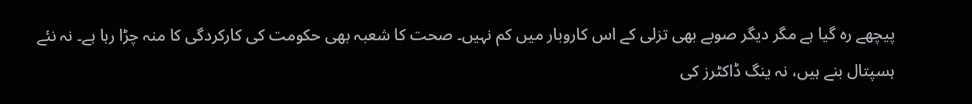پیچھے رہ گیا ہے مگر دیگر صوبے بھی تزلی کے اس کاروبار میں کم نہیں۔ صحت کا شعبہ بھی حکومت کی کارکردگی کا منہ چڑا رہا ہے۔ نہ نئے ہسپتال بنے ہیں، نہ ینگ ڈاکٹرز کی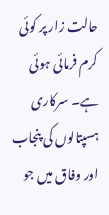حالت زار پر کوئی کرم فرمائی ہوئی ہے۔ سرکاری ہسپتالوں کی پنجاب اور وفاق میں جو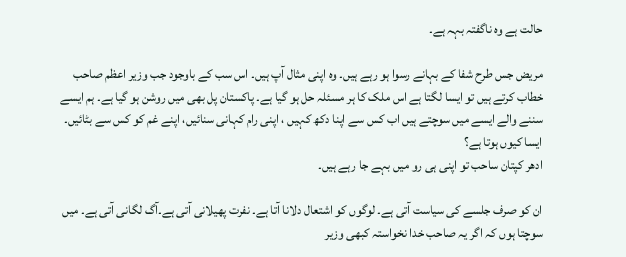حالت ہے وہ ناگفتہ بہہ ہے۔

مریض جس طرح شفا کے بہانے رسوا ہو رہے ہیں۔ وہ اپنی مثال آپ ہیں۔ اس سب کے باوجود جب وزیر اعظم صاحب خطاب کرتے ہیں تو ایسا لگتا ہے اس ملک کا ہر مسئلہ حل ہو گیا ہے۔ پاکستان پل بھی میں روشن ہو گیا ہے۔ ہم ایسے سننے والے ایسے میں سوچتے ہیں اب کس سے اپنا دکھ کہیں ، اپنی رام کہانی سنائیں، اپنے غم کو کس سے بٹائیں۔ ایسا کیوں ہوتا ہے؟
ادھر کپتان ساحب تو اپنی ہی رو میں بہے جا رہے ہیں۔

ان کو صرف جلسے کی سیاست آتی ہے۔ لوگوں کو اشتعال دلانا آتا ہے۔ نفرت پھیلانی آتی ہے۔آگ لگانی آتی ہے۔ میں سوچتا ہوں کہ اگر یہ صاحب خدا نخواستہ کبھی وزیر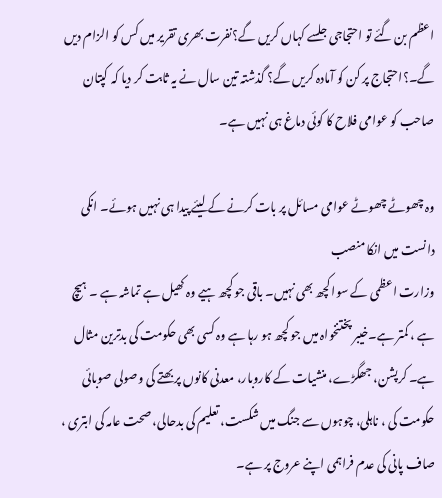اعظم بن گئے تو احتجاجی جلسے کہاں کریں گے؟نفرت بھری تقریر میں کس کو الزام دیں گے۔؟احتجاج پر کن کو آمادہ کریں گے؟ گذشتہ تین سال نے یہ ثابت کر دیا کہ کپتان صاحب کو عوامی فلاح کا کوئی دماغ ہی نہیں ہے۔

وہ چھوٹے چھوٹے عوامی مسائل پر بات کرنے کے لیئے پیدا ہی نہیں ہوئے۔ انکی دانست میں انکا منصب
وزارت اعظمی کے سوا کچھ بھی نہیں۔ باقی جو کچھ ہیے وہ کھیل ہے تماشہ ہے ۔ ہیچ ہے ، کمتر ہے۔خیبر پختنخواہ میں جو کچھ ہو رہا ہے وہ کسی بھی حکومت کی بدترین مثال ہے۔ کرپشن، جھگڑے، منشیات کے کاروبار، معدنی کانوں پر بھتے کی وصولی صوبائی حکومت کی ، ناہلی، چوہوں سے جنگ میں شکست، تعلیم کی بدحالی، صحت عامہ کی ابتری ، صاف پانی کی عدم فراہمی اپنے عروج پر ہے۔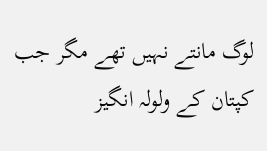لوگ مانتے نہیں تھے مگر جب کپتان کے ولولہ انگیز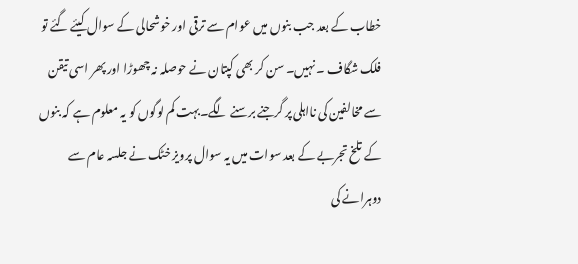خطاب کے بعد جب بنوں میں عوام سے ترقی اور خوشحالی کے سوال کیئے گئے تو فلک شگاف ۔ نہیں۔ سن کر بھی کپتان نے حوصلہ نہ چھوڑا اور پھر اسی تیقن سے مخالفین کی نااہلی پر گرجنے برسنے لگے۔بہت کم لوگوں کو یہ معلوم ہے کہ بنوں کے تلخ تجربے کے بعد سوات میں یہ سوال پرویز خٹک نے جلسہ عام سے دوہرانے کی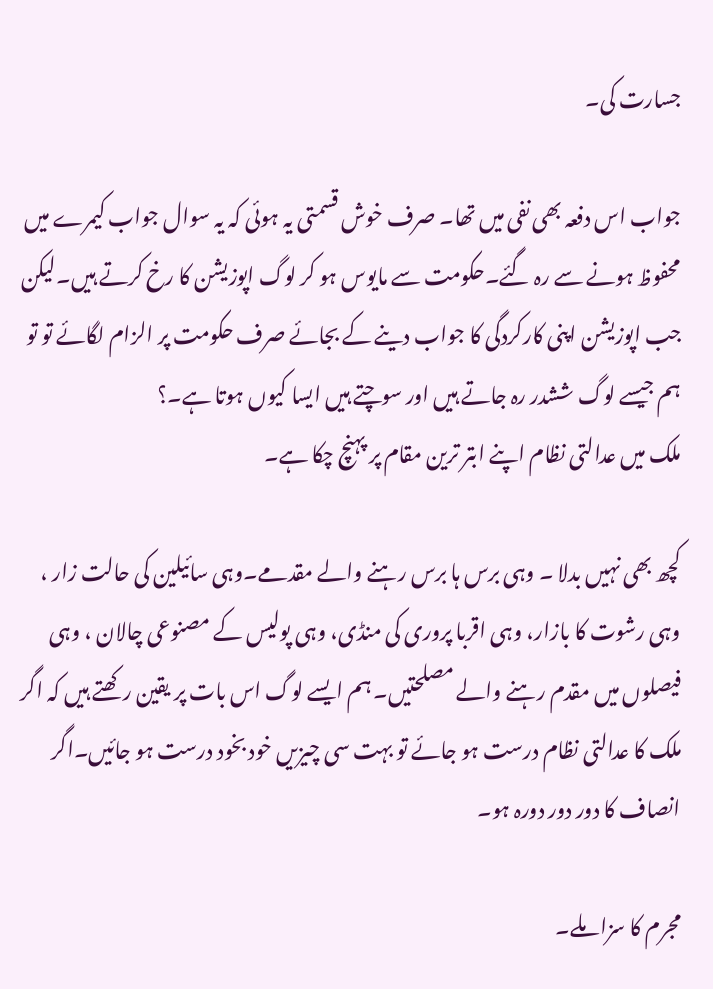جسارت کی۔

جواب اس دفعہ بھی نفی میں تھا۔ صرف خوش قسمتی یہ ہوئی کہ یہ سوال جواب کیمرے میں محفوظ ہونے سے رہ گئے۔حکومت سے مایوس ہو کر لوگ اپوزیشن کا رخ کرتے ہیں۔لیکن جب اپوزیشن اپنی کارکردگی کا جواب دینے کے بجائے صرف حکومت پر الزام لگائے تو تو ہم جیسے لوگ ششدر رہ جاتے ہیں اور سوچتے ہیں ایسا کیوں ہوتا ہے۔؟
ملک میں عدالتی نظام اپنے ابتر ترین مقام پر پہنچ چکا ہے۔

کچھ بھی نہیں بدلا ۔ وہی برس ہا برس رہنے والے مقدمے۔وہی سائیلین کی حالت زار ، وہی رشوت کا بازار، وہی اقربا پروری کی منڈی، وہی پولیس کے مصنوعی چالان ، وہی فیصلوں میں مقدم رہنے والے مصلحتیں۔ ہم ایسے لوگ اس بات پر یقین رکھتے ہیں کہ اگر ملک کا عدالتی نظام درست ہو جائے تو بہت سی چیزیں خود بخود درست ہو جائیں۔اگر انصاف کا دور دور دورہ ہو۔

مجرم کا سزا ملے۔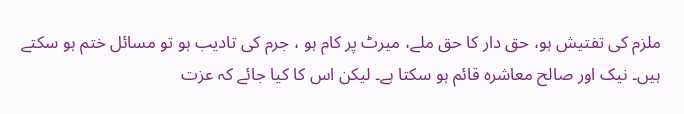ملزم کی تفتیش ہو، حق دار کا حق ملے، میرٹ پر کام ہو ، جرم کی تادیب ہو تو مسائل ختم ہو سکتے ہیں۔ نیک اور صالح معاشرہ قائم ہو سکتا ہے۔ لیکن اس کا کیا جائے کہ عزت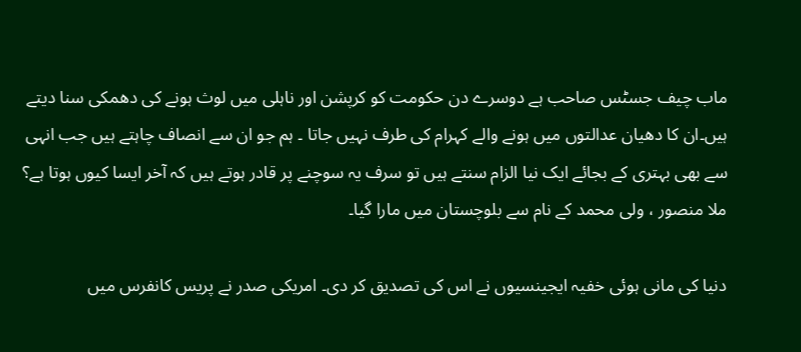ماب چیف جسٹس صاحب ہے دوسرے دن حکومت کو کرپشن اور ناہلی میں لوث ہونے کی دھمکی سنا دیتے ہیں۔ان کا دھیان عدالتوں میں ہونے والے کہرام کی طرف نہیں جاتا ۔ ہم جو ان سے انصاف چاہتے ہیں جب انہی سے بھی بہتری کے بجائے ایک نیا الزام سنتے ہیں تو سرف یہ سوچنے پر قادر ہوتے ہیں کہ آخر ایسا کیوں ہوتا ہے؟
ملا منصور ، ولی محمد کے نام سے بلوچستان میں مارا گیا۔

دنیا کی مانی ہوئی خفیہ ایجینسیوں نے اس کی تصدیق کر دی۔ امریکی صدر نے پریس کانفرس میں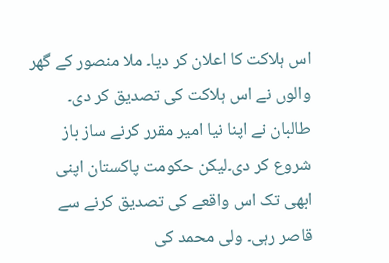اس ہلاکت کا اعلان کر دیا۔ ملا منصور کے گھر والوں نے اس ہلاکت کی تصدیق کر دی۔ طالبان نے اپنا نیا امیر مقرر کرنے ساز باز شروع کر دی۔لیکن حکومت پاکستان اپنی ابھی تک اس واقعے کی تصدیق کرنے سے قاصر رہی۔ ولی محمد کی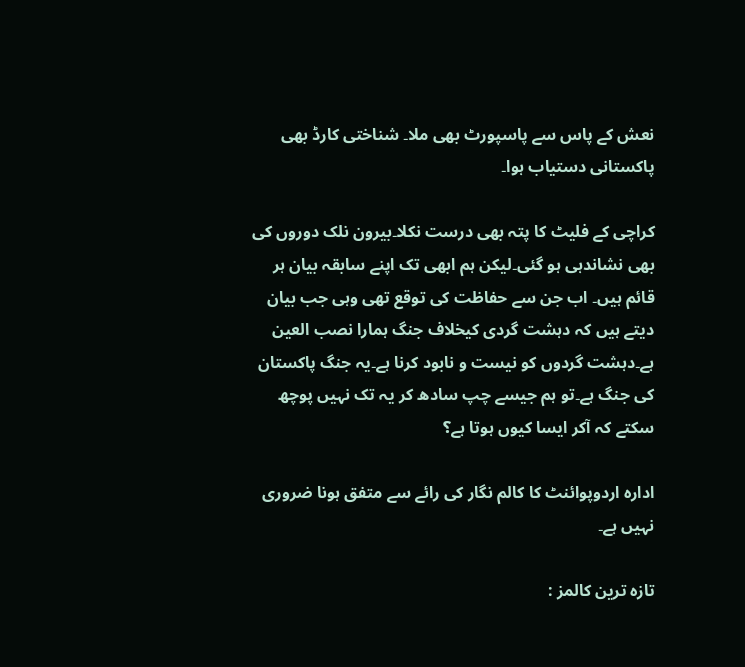نعش کے پاس سے پاسپورٹ بھی ملا۔ شناختی کارڈ بھی پاکستانی دستیاب ہوا۔

کراچی کے فلیٹ کا پتہ بھی درست نکلا۔بیرون نلک دوروں کی بھی نشاندہی ہو گئی۔لیکن ہم ابھی تک اپنے سابقہ بیان ہر قائم ہیں۔ اب جن سے حفاظت کی توقع تھی وہی جب بیان دیتے ہیں کہ دہشت گردی کیخلاف جنگ ہمارا نصب العین ہے۔دہشت گردوں کو نیست و نابود کرنا ہے۔یہ جنگ پاکستان کی جنگ ہے۔تو ہم جیسے چپ سادھ کر یہ تک نہیں پوچھ سکتے کہ آکر ایسا کیوں ہوتا ہے؟

ادارہ اردوپوائنٹ کا کالم نگار کی رائے سے متفق ہونا ضروری نہیں ہے۔

تازہ ترین کالمز :